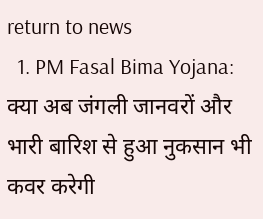return to news
  1. PM Fasal Bima Yojana: क्या अब जंगली जानवरों और भारी बारिश से हुआ नुकसान भी कवर करेगी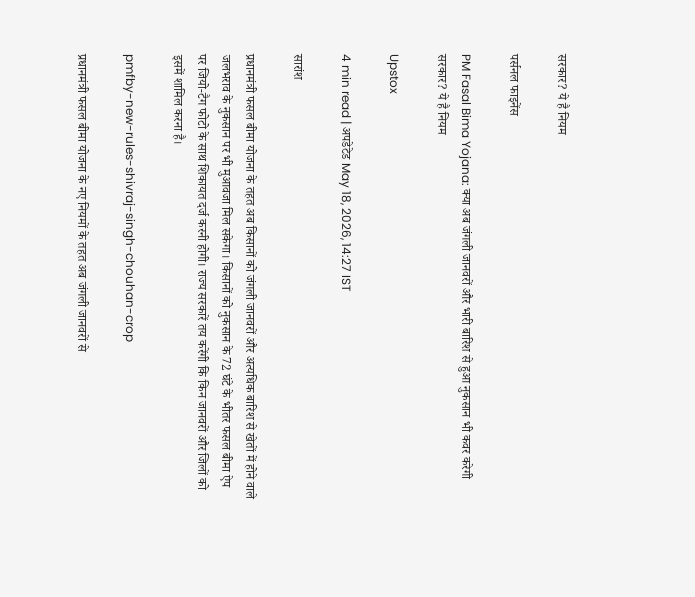सरकार? ये है नियम

पर्सनल फाइनेंस

PM Fasal Bima Yojana: क्या अब जंगली जानवरों और भारी बारिश से हुआ नुकसान भी कवर करेगी सरकार? ये है नियम

Upstox

4 min read | अपडेटेड May 18, 2026, 14:27 IST

सारांश

प्रधानमंत्री फसल बीमा योजना के तहत अब किसानों को जंगली जानवरों और अत्यधिक बारिश से खेतों में होने वाले जलभराव के नुकसान पर भी मुआवजा मिल सकेगा। किसानों को नुकसान के 72 घंटे के भीतर फसल बीमा ऐप पर जियो-टैग फोटो के साथ शिकायत दर्ज करनी होगी। राज्य सरकारें तय करेंगी कि किन जानवरों और जिलों को इसमें शामिल करना है।

pmfby-new-rules-shivraj-singh-chouhan-crop

प्रधानमंत्री फसल बीमा योजना के नए नियमों के तहत अब जंगली जानवरों से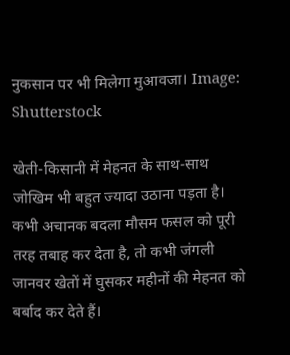नुकसान पर भी मिलेगा मुआवजा। Image: Shutterstock

खेती-किसानी में मेहनत के साथ-साथ जोखिम भी बहुत ज्यादा उठाना पड़ता है। कभी अचानक बदला मौसम फसल को पूरी तरह तबाह कर देता है, तो कभी जंगली जानवर खेतों में घुसकर महीनों की मेहनत को बर्बाद कर देते हैं।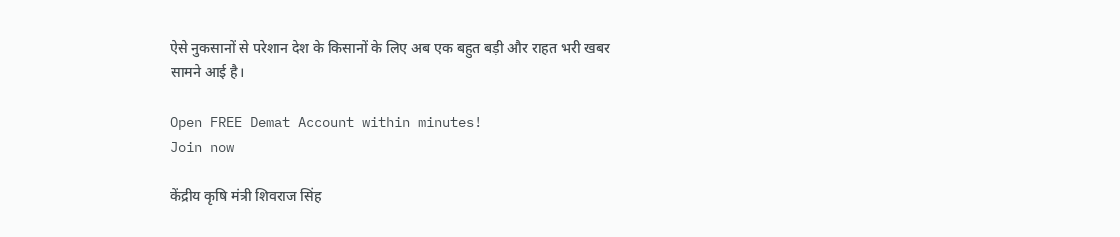ऐसे नुकसानों से परेशान देश के किसानों के लिए अब एक बहुत बड़ी और राहत भरी खबर सामने आई है।

Open FREE Demat Account within minutes!
Join now

केंद्रीय कृषि मंत्री शिवराज सिंह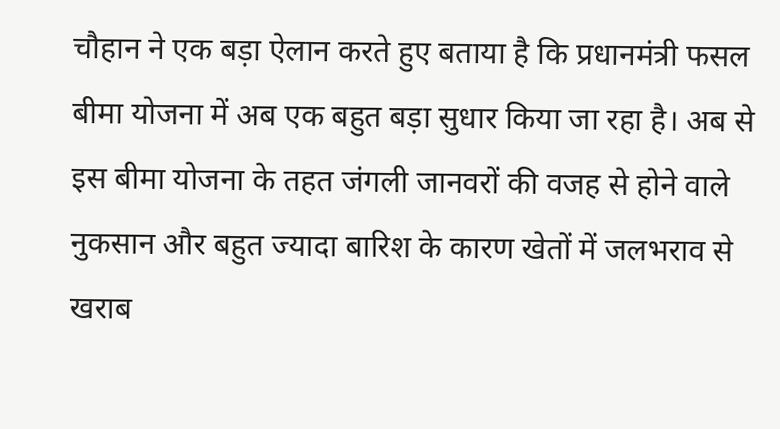चौहान ने एक बड़ा ऐलान करते हुए बताया है कि प्रधानमंत्री फसल बीमा योजना में अब एक बहुत बड़ा सुधार किया जा रहा है। अब से इस बीमा योजना के तहत जंगली जानवरों की वजह से होने वाले नुकसान और बहुत ज्यादा बारिश के कारण खेतों में जलभराव से खराब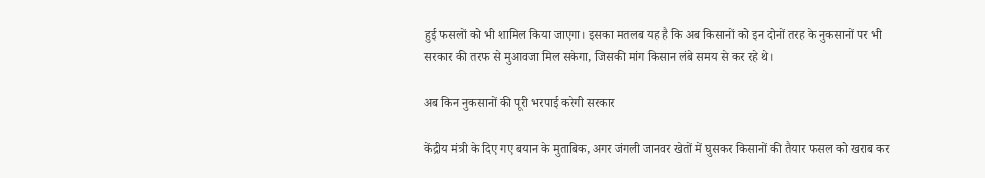हुई फसलों को भी शामिल किया जाएगा। इसका मतलब यह है कि अब किसानों को इन दोनों तरह के नुकसानों पर भी सरकार की तरफ से मुआवजा मिल सकेगा, जिसकी मांग किसान लंबे समय से कर रहे थे।

अब किन नुकसानों की पूरी भरपाई करेगी सरकार

केंद्रीय मंत्री के दिए गए बयान के मुताबिक, अगर जंगली जानवर खेतों में घुसकर किसानों की तैयार फसल को खराब कर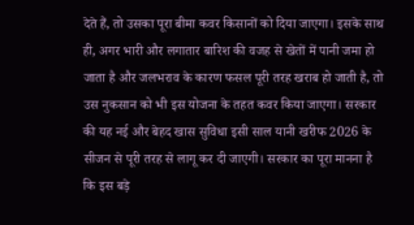देते हैं, तो उसका पूरा बीमा कवर किसानों को दिया जाएगा। इसके साथ ही, अगर भारी और लगातार बारिश की वजह से खेतों में पानी जमा हो जाता है और जलभराव के कारण फसल पूरी तरह खराब हो जाती है, तो उस नुकसान को भी इस योजना के तहत कवर किया जाएगा। सरकार की यह नई और बेहद खास सुविधा इसी साल यानी खरीफ 2026 के सीजन से पूरी तरह से लागू कर दी जाएगी। सरकार का पूरा मानना है कि इस बड़े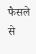फैसले से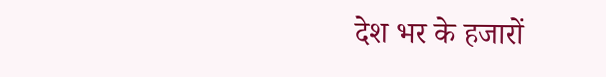देश भर के हजारों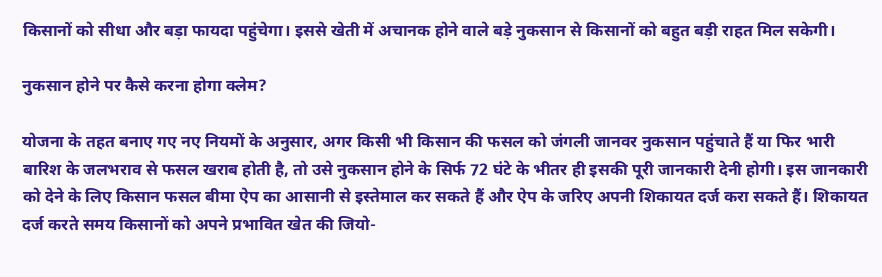किसानों को सीधा और बड़ा फायदा पहुंचेगा। इससे खेती में अचानक होने वाले बड़े नुकसान से किसानों को बहुत बड़ी राहत मिल सकेगी।

नुकसान होने पर कैसे करना होगा क्लेम?

योजना के तहत बनाए गए नए नियमों के अनुसार, अगर किसी भी किसान की फसल को जंगली जानवर नुकसान पहुंचाते हैं या फिर भारी बारिश के जलभराव से फसल खराब होती है, तो उसे नुकसान होने के सिर्फ 72 घंटे के भीतर ही इसकी पूरी जानकारी देनी होगी। इस जानकारी को देने के लिए किसान फसल बीमा ऐप का आसानी से इस्तेमाल कर सकते हैं और ऐप के जरिए अपनी शिकायत दर्ज करा सकते हैं। शिकायत दर्ज करते समय किसानों को अपने प्रभावित खेत की जियो-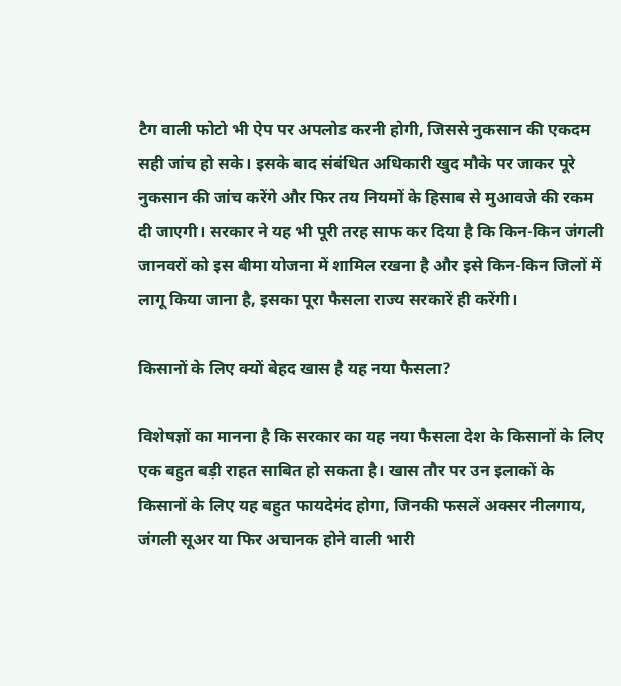टैग वाली फोटो भी ऐप पर अपलोड करनी होगी, जिससे नुकसान की एकदम सही जांच हो सके। इसके बाद संबंधित अधिकारी खुद मौके पर जाकर पूरे नुकसान की जांच करेंगे और फिर तय नियमों के हिसाब से मुआवजे की रकम दी जाएगी। सरकार ने यह भी पूरी तरह साफ कर दिया है कि किन-किन जंगली जानवरों को इस बीमा योजना में शामिल रखना है और इसे किन-किन जिलों में लागू किया जाना है, इसका पूरा फैसला राज्य सरकारें ही करेंगी।

किसानों के लिए क्यों बेहद खास है यह नया फैसला?

विशेषज्ञों का मानना है कि सरकार का यह नया फैसला देश के किसानों के लिए एक बहुत बड़ी राहत साबित हो सकता है। खास तौर पर उन इलाकों के किसानों के लिए यह बहुत फायदेमंद होगा, जिनकी फसलें अक्सर नीलगाय, जंगली सूअर या फिर अचानक होने वाली भारी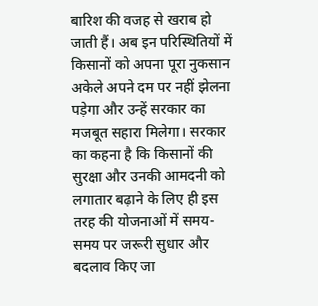बारिश की वजह से खराब हो जाती हैं। अब इन परिस्थितियों में किसानों को अपना पूरा नुकसान अकेले अपने दम पर नहीं झेलना पड़ेगा और उन्हें सरकार का मजबूत सहारा मिलेगा। सरकार का कहना है कि किसानों की सुरक्षा और उनकी आमदनी को लगातार बढ़ाने के लिए ही इस तरह की योजनाओं में समय-समय पर जरूरी सुधार और बदलाव किए जा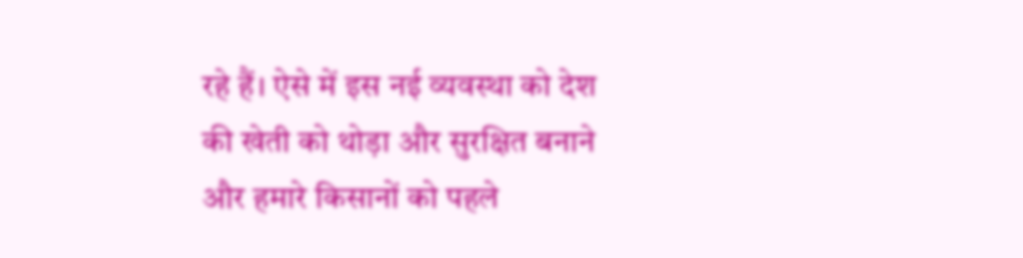रहे हैं। ऐसे में इस नई व्यवस्था को देश की खेती को थोड़ा और सुरक्षित बनाने और हमारे किसानों को पहले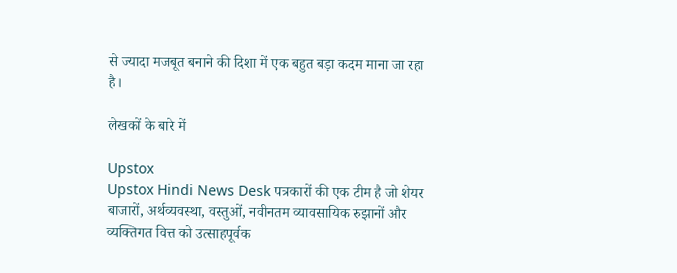से ज्यादा मजबूत बनाने की दिशा में एक बहुत बड़ा कदम माना जा रहा है।

लेखकों के बारे में

Upstox
Upstox Hindi News Desk पत्रकारों की एक टीम है जो शेयर बाजारों, अर्थव्यवस्था, वस्तुओं, नवीनतम व्यावसायिक रुझानों और व्यक्तिगत वित्त को उत्साहपूर्वक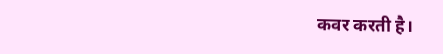कवर करती है।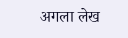अगला लेख